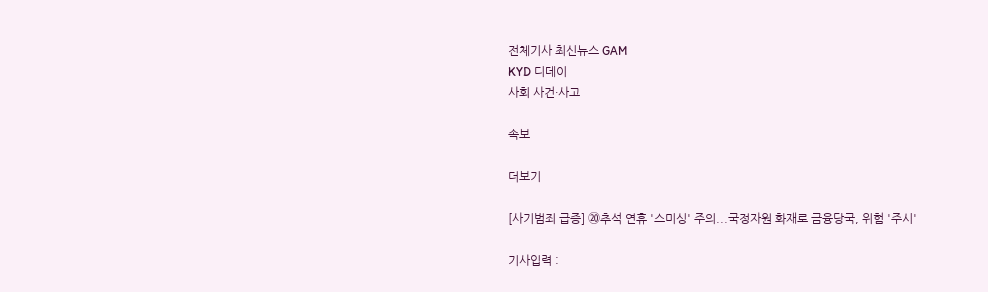전체기사 최신뉴스 GAM
KYD 디데이
사회 사건·사고

속보

더보기

[사기범죄 급증] ⑳추석 연휴 '스미싱' 주의...국정자원 화재로 금융당국, 위험 '주시'

기사입력 :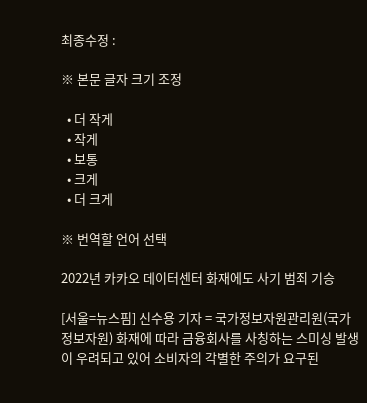최종수정 :

※ 본문 글자 크기 조정

  • 더 작게
  • 작게
  • 보통
  • 크게
  • 더 크게

※ 번역할 언어 선택

2022년 카카오 데이터센터 화재에도 사기 범죄 기승

[서울=뉴스핌] 신수용 기자 = 국가정보자원관리원(국가정보자원) 화재에 따라 금융회사를 사칭하는 스미싱 발생이 우려되고 있어 소비자의 각별한 주의가 요구된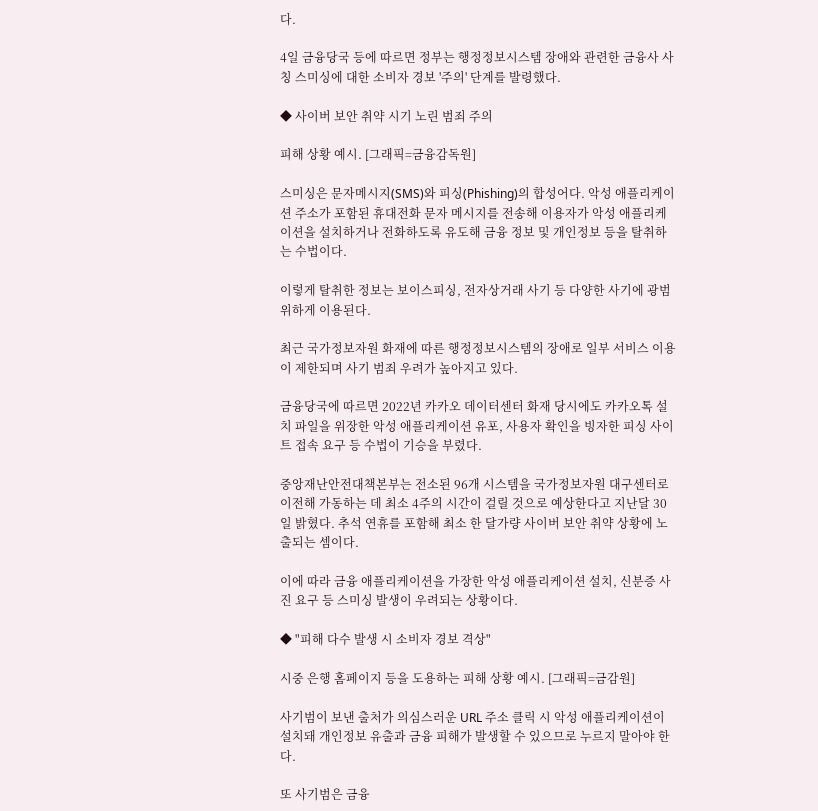다.

4일 금융당국 등에 따르면 정부는 행정정보시스템 장애와 관련한 금융사 사칭 스미싱에 대한 소비자 경보 '주의' 단계를 발령했다.

◆ 사이버 보안 취약 시기 노린 범죄 주의

피해 상황 예시. [그래픽=금융감독원]

스미싱은 문자메시지(SMS)와 피싱(Phishing)의 합성어다. 악성 애플리케이션 주소가 포함된 휴대전화 문자 메시지를 전송해 이용자가 악성 애플리케이션을 설치하거나 전화하도록 유도해 금융 정보 및 개인정보 등을 탈취하는 수법이다.

이렇게 탈취한 정보는 보이스피싱, 전자상거래 사기 등 다양한 사기에 광범위하게 이용된다.

최근 국가정보자원 화재에 따른 행정정보시스템의 장애로 일부 서비스 이용이 제한되며 사기 범죄 우려가 높아지고 있다.

금융당국에 따르면 2022년 카카오 데이터센터 화재 당시에도 카카오톡 설치 파일을 위장한 악성 애플리케이션 유포, 사용자 확인을 빙자한 피싱 사이트 접속 요구 등 수법이 기승을 부렸다.

중앙재난안전대책본부는 전소된 96개 시스템을 국가정보자원 대구센터로 이전해 가동하는 데 최소 4주의 시간이 걸릴 것으로 예상한다고 지난달 30일 밝혔다. 추석 연휴를 포함해 최소 한 달가량 사이버 보안 취약 상황에 노출되는 셈이다.

이에 따라 금융 애플리케이션을 가장한 악성 애플리케이션 설치, 신분증 사진 요구 등 스미싱 발생이 우려되는 상황이다.

◆ "피해 다수 발생 시 소비자 경보 격상"

시중 은행 홈페이지 등을 도용하는 피해 상황 예시. [그래픽=금감원]

사기범이 보낸 출처가 의심스러운 URL 주소 클릭 시 악성 애플리케이션이 설치돼 개인정보 유출과 금융 피해가 발생할 수 있으므로 누르지 말아야 한다.

또 사기범은 금융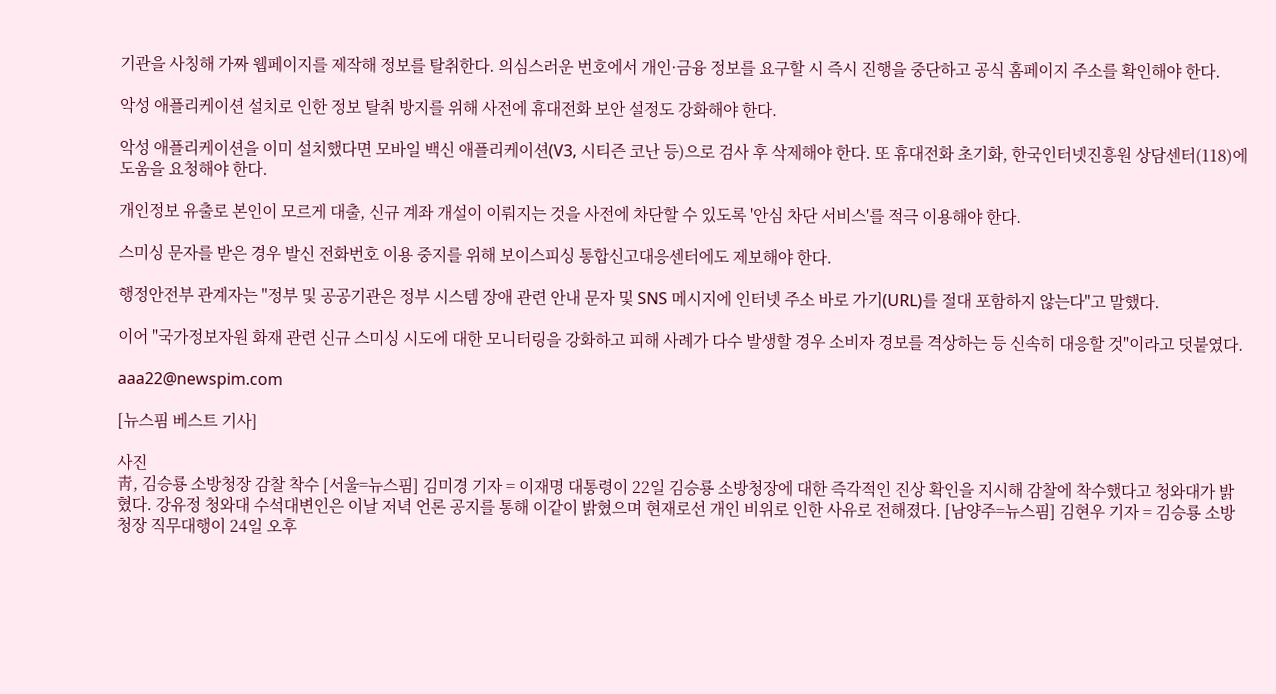기관을 사칭해 가짜 웹페이지를 제작해 정보를 탈취한다. 의심스러운 번호에서 개인·금융 정보를 요구할 시 즉시 진행을 중단하고 공식 홈페이지 주소를 확인해야 한다.

악성 애플리케이션 설치로 인한 정보 탈취 방지를 위해 사전에 휴대전화 보안 설정도 강화해야 한다.

악성 애플리케이션을 이미 설치했다면 모바일 백신 애플리케이션(V3, 시티즌 코난 등)으로 검사 후 삭제해야 한다. 또 휴대전화 초기화, 한국인터넷진흥원 상담센터(118)에 도움을 요청해야 한다.

개인정보 유출로 본인이 모르게 대출, 신규 계좌 개설이 이뤄지는 것을 사전에 차단할 수 있도록 '안심 차단 서비스'를 적극 이용해야 한다.

스미싱 문자를 받은 경우 발신 전화번호 이용 중지를 위해 보이스피싱 통합신고대응센터에도 제보해야 한다.

행정안전부 관계자는 "정부 및 공공기관은 정부 시스템 장애 관련 안내 문자 및 SNS 메시지에 인터넷 주소 바로 가기(URL)를 절대 포함하지 않는다"고 말했다.

이어 "국가정보자원 화재 관련 신규 스미싱 시도에 대한 모니터링을 강화하고 피해 사례가 다수 발생할 경우 소비자 경보를 격상하는 등 신속히 대응할 것"이라고 덧붙였다.

aaa22@newspim.com

[뉴스핌 베스트 기사]

사진
靑, 김승룡 소방청장 감찰 착수 [서울=뉴스핌] 김미경 기자 = 이재명 대통령이 22일 김승룡 소방청장에 대한 즉각적인 진상 확인을 지시해 감찰에 착수했다고 청와대가 밝혔다. 강유정 청와대 수석대변인은 이날 저녁 언론 공지를 통해 이같이 밝혔으며 현재로선 개인 비위로 인한 사유로 전해졌다. [남양주=뉴스핌] 김현우 기자 = 김승룡 소방청장 직무대행이 24일 오후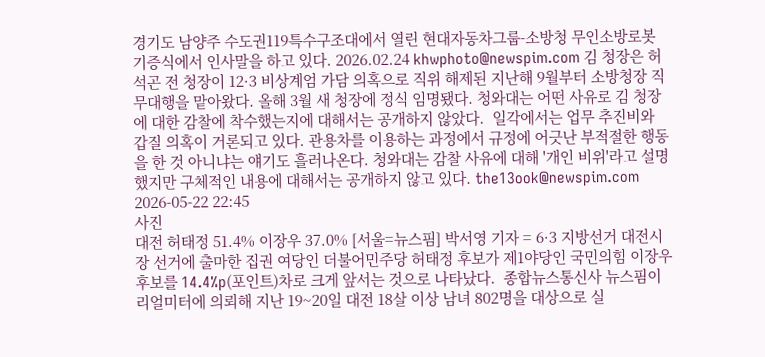경기도 남양주 수도권119특수구조대에서 열린 현대자동차그룹-소방청 무인소방로봇 기증식에서 인사말을 하고 있다. 2026.02.24 khwphoto@newspim.com 김 청장은 허석곤 전 청장이 12·3 비상계엄 가담 의혹으로 직위 해제된 지난해 9월부터 소방청장 직무대행을 맡아왔다. 올해 3월 새 청장에 정식 임명됐다. 청와대는 어떤 사유로 김 청장에 대한 감찰에 착수했는지에 대해서는 공개하지 않았다.  일각에서는 업무 추진비와 갑질 의혹이 거론되고 있다. 관용차를 이용하는 과정에서 규정에 어긋난 부적절한 행동을 한 것 아니냐는 얘기도 흘러나온다. 청와대는 감찰 사유에 대해 '개인 비위'라고 설명했지만 구체적인 내용에 대해서는 공개하지 않고 있다. the13ook@newspim.com 2026-05-22 22:45
사진
대전 허태정 51.4% 이장우 37.0% [서울=뉴스핌] 박서영 기자 = 6·3 지방선거 대전시장 선거에 출마한 집권 여당인 더불어민주당 허태정 후보가 제1야당인 국민의힘 이장우 후보를 14.4%p(포인트)차로 크게 앞서는 것으로 나타났다.  종합뉴스통신사 뉴스핌이 리얼미터에 의뢰해 지난 19~20일 대전 18살 이상 남녀 802명을 대상으로 실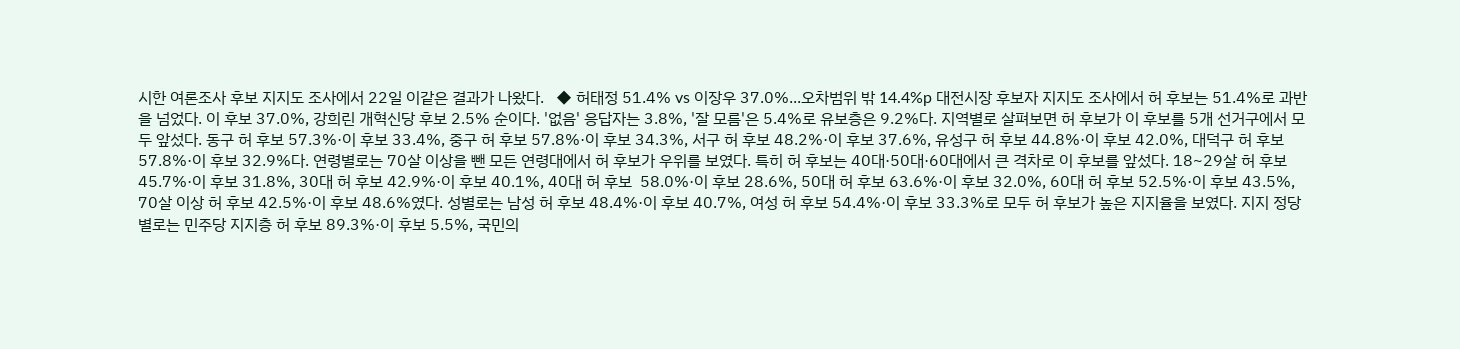시한 여론조사 후보 지지도 조사에서 22일 이같은 결과가 나왔다.   ◆ 허태정 51.4% vs 이장우 37.0%...오차범위 밖 14.4%p 대전시장 후보자 지지도 조사에서 허 후보는 51.4%로 과반을 넘었다. 이 후보 37.0%, 강희린 개혁신당 후보 2.5% 순이다. '없음' 응답자는 3.8%, '잘 모름'은 5.4%로 유보층은 9.2%다. 지역별로 살펴보면 허 후보가 이 후보를 5개 선거구에서 모두 앞섰다. 동구 허 후보 57.3%·이 후보 33.4%, 중구 허 후보 57.8%·이 후보 34.3%, 서구 허 후보 48.2%·이 후보 37.6%, 유성구 허 후보 44.8%·이 후보 42.0%, 대덕구 허 후보 57.8%·이 후보 32.9%다. 연령별로는 70살 이상을 뺀 모든 연령대에서 허 후보가 우위를 보였다. 특히 허 후보는 40대·50대·60대에서 큰 격차로 이 후보를 앞섰다. 18~29살 허 후보 45.7%·이 후보 31.8%, 30대 허 후보 42.9%·이 후보 40.1%, 40대 허 후보  58.0%·이 후보 28.6%, 50대 허 후보 63.6%·이 후보 32.0%, 60대 허 후보 52.5%·이 후보 43.5%, 70살 이상 허 후보 42.5%·이 후보 48.6%였다. 성별로는 남성 허 후보 48.4%·이 후보 40.7%, 여성 허 후보 54.4%·이 후보 33.3%로 모두 허 후보가 높은 지지율을 보였다. 지지 정당별로는 민주당 지지층 허 후보 89.3%·이 후보 5.5%, 국민의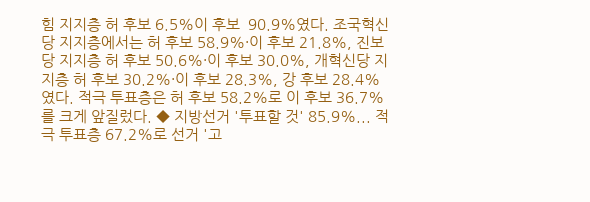힘 지지층 허 후보 6.5%이 후보  90.9%였다. 조국혁신당 지지층에서는 허 후보 58.9%·이 후보 21.8%, 진보당 지지층 허 후보 50.6%·이 후보 30.0%, 개혁신당 지지층 허 후보 30.2%·이 후보 28.3%, 강 후보 28.4%였다. 적극 투표층은 허 후보 58.2%로 이 후보 36.7%를 크게 앞질렀다. ◆ 지방선거 '투표할 것' 85.9%... 적극 투표층 67.2%로 선거 '고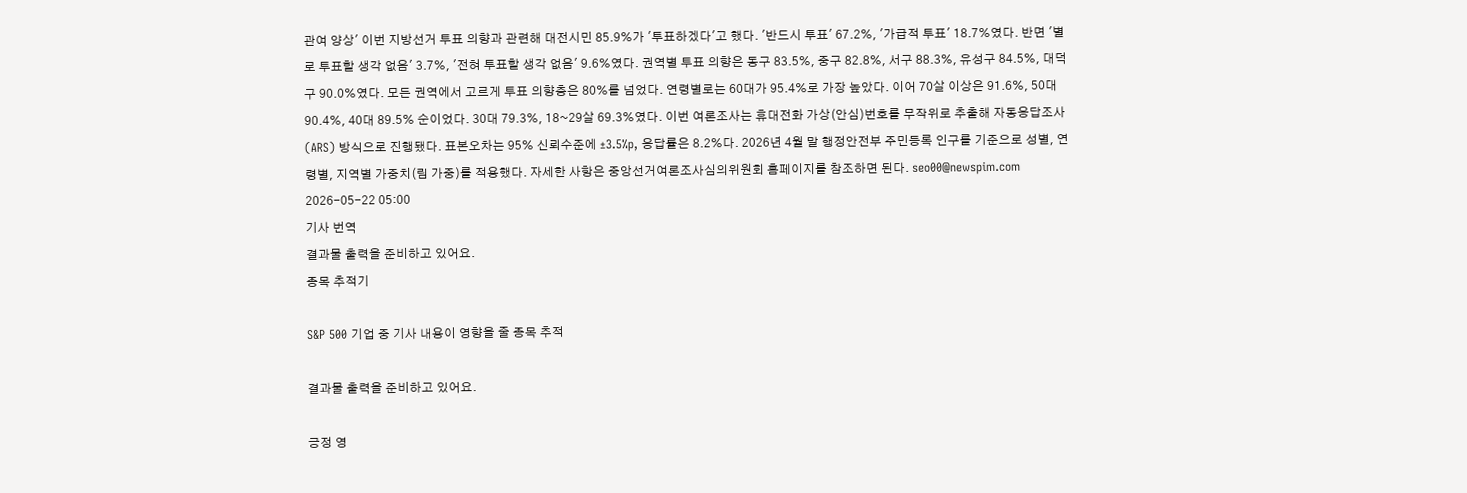관여 양상' 이번 지방선거 투표 의향과 관련해 대전시민 85.9%가 '투표하겠다'고 했다. '반드시 투표' 67.2%, '가급적 투표' 18.7%였다. 반면 '별로 투표할 생각 없음' 3.7%, '전혀 투표할 생각 없음' 9.6%였다. 권역별 투표 의향은 동구 83.5%, 중구 82.8%, 서구 88.3%, 유성구 84.5%, 대덕구 90.0%였다. 모든 권역에서 고르게 투표 의향층은 80%를 넘었다. 연령별로는 60대가 95.4%로 가장 높았다. 이어 70살 이상은 91.6%, 50대 90.4%, 40대 89.5% 순이었다. 30대 79.3%, 18~29살 69.3%였다. 이번 여론조사는 휴대전화 가상(안심)번호를 무작위로 추출해 자동응답조사(ARS) 방식으로 진행됐다. 표본오차는 95% 신뢰수준에 ±3.5%p, 응답률은 8.2%다. 2026년 4월 말 행정안전부 주민등록 인구를 기준으로 성별, 연령별, 지역별 가중치(림 가중)를 적용했다. 자세한 사항은 중앙선거여론조사심의위원회 홈페이지를 참조하면 된다. seo00@newspim.com 2026-05-22 05:00
기사 번역
결과물 출력을 준비하고 있어요.
종목 추적기

S&P 500 기업 중 기사 내용이 영향을 줄 종목 추적

결과물 출력을 준비하고 있어요.

긍정 영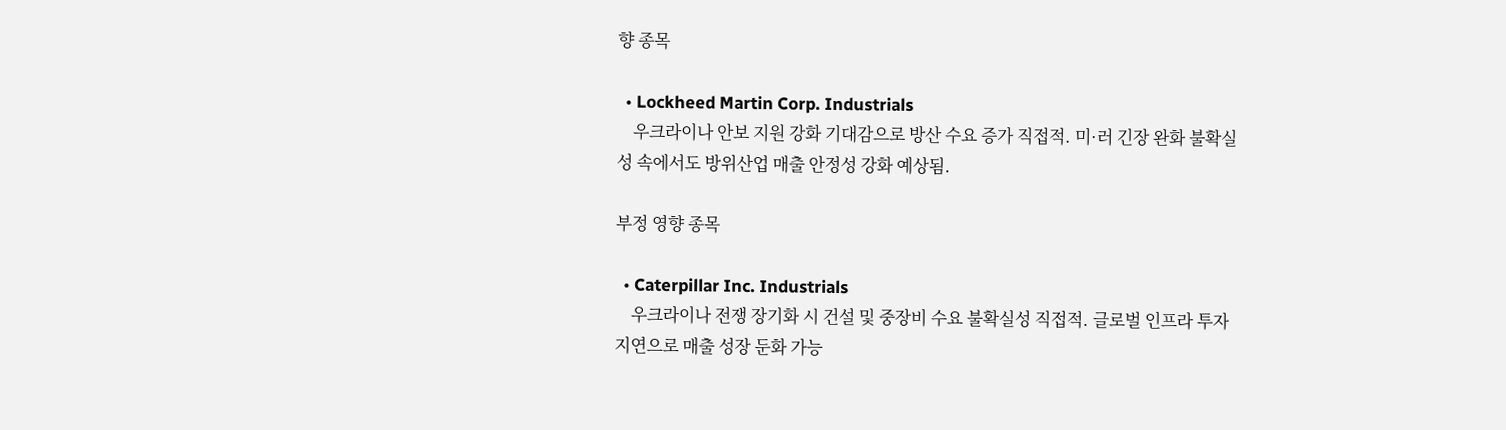향 종목

  • Lockheed Martin Corp. Industrials
    우크라이나 안보 지원 강화 기대감으로 방산 수요 증가 직접적. 미·러 긴장 완화 불확실성 속에서도 방위산업 매출 안정성 강화 예상됨.

부정 영향 종목

  • Caterpillar Inc. Industrials
    우크라이나 전쟁 장기화 시 건설 및 중장비 수요 불확실성 직접적. 글로벌 인프라 투자 지연으로 매출 성장 둔화 가능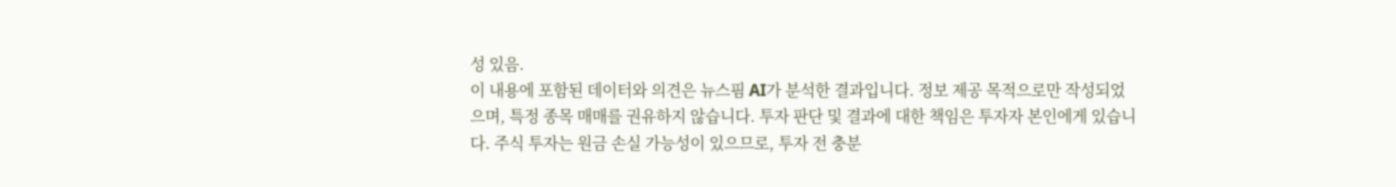성 있음.
이 내용에 포함된 데이터와 의견은 뉴스핌 AI가 분석한 결과입니다. 정보 제공 목적으로만 작성되었으며, 특정 종목 매매를 권유하지 않습니다. 투자 판단 및 결과에 대한 책임은 투자자 본인에게 있습니다. 주식 투자는 원금 손실 가능성이 있으므로, 투자 전 충분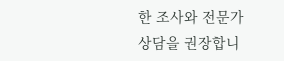한 조사와 전문가 상담을 권장합니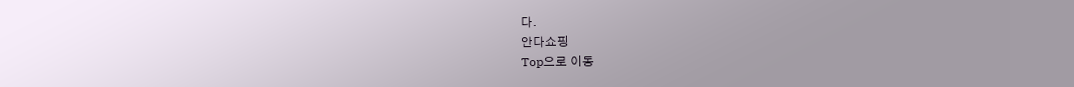다.
안다쇼핑
Top으로 이동